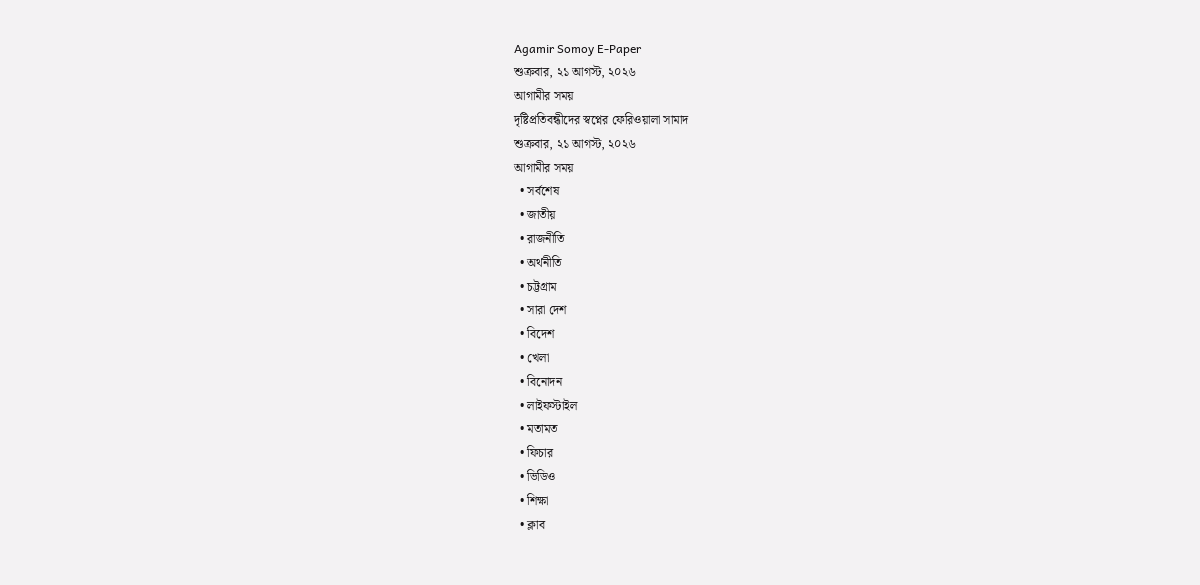Agamir Somoy E-Paper
শুক্রবার, ২১ আগস্ট, ২০২৬
আগামীর সময়
দৃষ্টিপ্রতিবন্ধীদের স্বপ্নের ফেরিওয়ালা সামাদ
শুক্রবার, ২১ আগস্ট, ২০২৬
আগামীর সময়
  • সর্বশেষ
  • জাতীয়
  • রাজনীতি
  • অর্থনীতি
  • চট্টগ্রাম
  • সারা দেশ
  • বিদেশ
  • খেলা
  • বিনোদন
  • লাইফস্টাইল
  • মতামত
  • ফিচার
  • ভিডিও
  • শিক্ষা
  • ক্লাব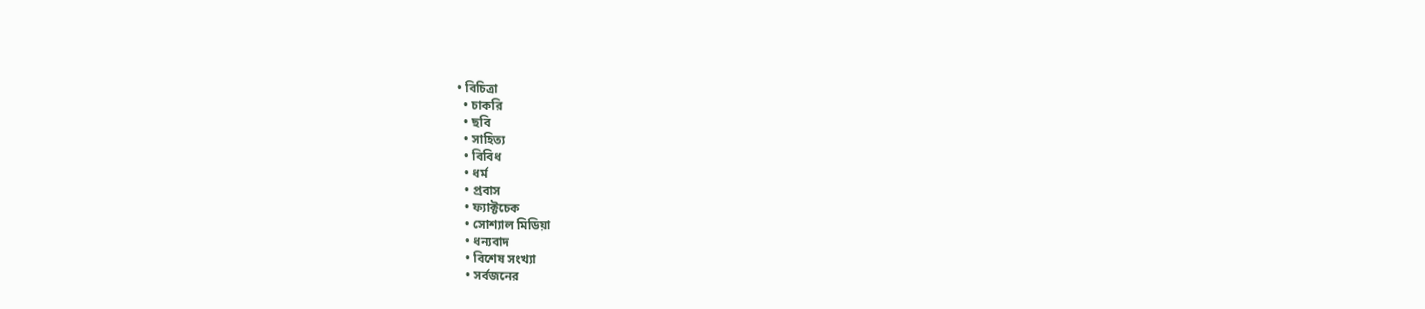• বিচিত্রা
  • চাকরি
  • ছবি
  • সাহিত্য
  • বিবিধ
  • ধর্ম
  • প্রবাস
  • ফ্যাক্টচেক
  • সোশ্যাল মিডিয়া
  • ধন্যবাদ
  • বিশেষ সংখ্যা
  • সর্বজনের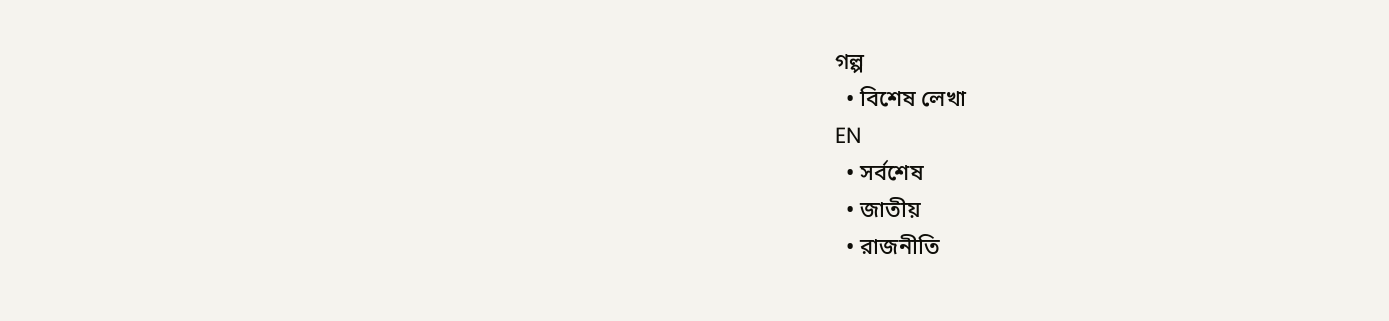গল্প
  • বিশেষ লেখা
EN
  • সর্বশেষ
  • জাতীয়
  • রাজনীতি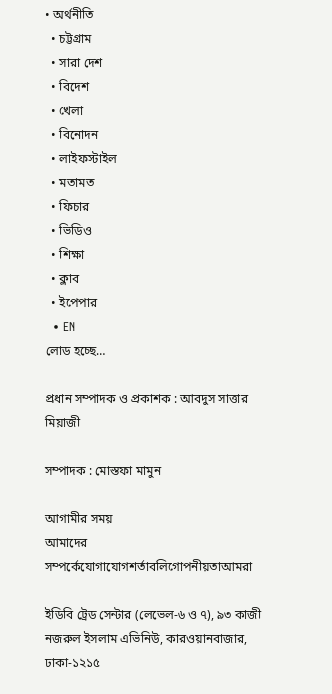• অর্থনীতি
  • চট্টগ্রাম
  • সারা দেশ
  • বিদেশ
  • খেলা
  • বিনোদন
  • লাইফস্টাইল
  • মতামত
  • ফিচার
  • ভিডিও
  • শিক্ষা
  • ক্লাব
  • ইপেপার
  • EN
লোড হচ্ছে…

প্রধান সম্পাদক ও প্রকাশক : আবদুস সাত্তার মিয়াজী

সম্পাদক : মোস্তফা মামুন

আগামীর সময়
আমাদের সম্পর্কেযোগাযোগশর্তাবলিগোপনীয়তাআমরা

ইডিবি ট্রেড সেন্টার (লেভেল-৬ ও ৭), ৯৩ কাজী নজরুল ইসলাম এভিনিউ, কারওয়ানবাজার, ঢাকা-১২১৫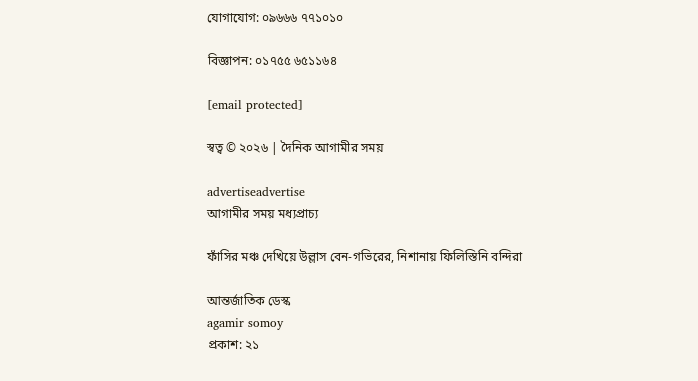যোগাযোগ: ০৯৬৬৬ ৭৭১০১০

বিজ্ঞাপন: ০১৭৫৫ ৬৫১১৬৪

[email protected]

স্বত্ব © ২০২৬ | দৈনিক আগামীর সময়

advertiseadvertise
আগামীর সময় মধ্যপ্রাচ্য

ফাঁসির মঞ্চ দেখিয়ে উল্লাস বেন-গভিরের, নিশানায় ফিলিস্তিনি বন্দিরা

আন্তর্জাতিক ডেস্ক
agamir somoy
প্রকাশ: ২১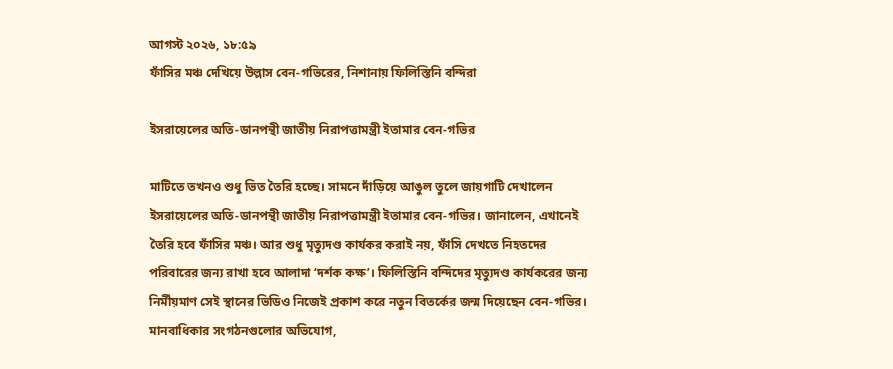আগস্ট ২০২৬, ১৮:৫৯
ফাঁসির মঞ্চ দেখিয়ে উল্লাস বেন-গভিরের, নিশানায় ফিলিস্তিনি বন্দিরা

ইসরায়েলের অতি-ডানপন্থী জাতীয় নিরাপত্তামন্ত্রী ইতামার বেন-গভির

মাটিতে তখনও শুধু ভিত তৈরি হচ্ছে। সামনে দাঁড়িয়ে আঙুল তুলে জায়গাটি দেখালেন ইসরায়েলের অতি-ডানপন্থী জাতীয় নিরাপত্তামন্ত্রী ইতামার বেন-গভির। জানালেন, এখানেই তৈরি হবে ফাঁসির মঞ্চ। আর শুধু মৃত্যুদণ্ড কার্যকর করাই নয়, ফাঁসি দেখতে নিহতদের পরিবারের জন্য রাখা হবে আলাদা ‘দর্শক কক্ষ’। ফিলিস্তিনি বন্দিদের মৃত্যুদণ্ড কার্যকরের জন্য নির্মীয়মাণ সেই স্থানের ভিডিও নিজেই প্রকাশ করে নতুন বিতর্কের জন্ম দিয়েছেন বেন-গভির। মানবাধিকার সংগঠনগুলোর অভিযোগ,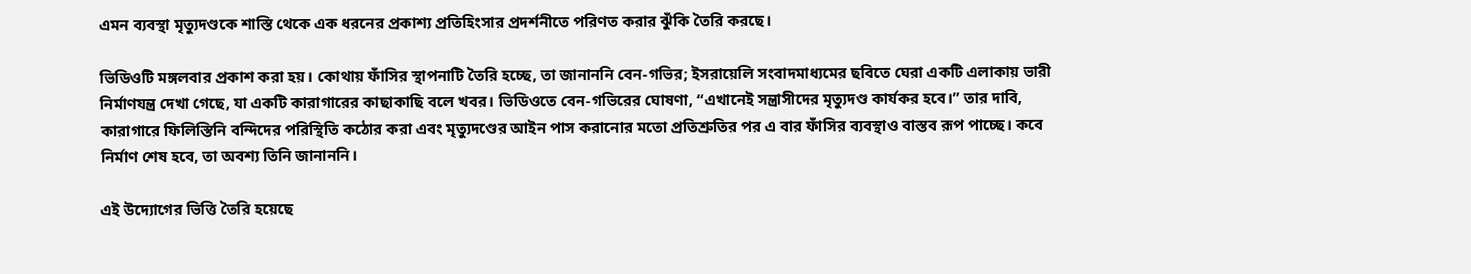এমন ব্যবস্থা মৃত্যুদণ্ডকে শাস্তি থেকে এক ধরনের প্রকাশ্য প্রতিহিংসার প্রদর্শনীতে পরিণত করার ঝুঁকি তৈরি করছে।

ভিডিওটি মঙ্গলবার প্রকাশ করা হয়। কোথায় ফাঁসির স্থাপনাটি তৈরি হচ্ছে, তা জানাননি বেন-গভির; ইসরায়েলি সংবাদমাধ্যমের ছবিতে ঘেরা একটি এলাকায় ভারী নির্মাণযন্ত্র দেখা গেছে, যা একটি কারাগারের কাছাকাছি বলে খবর। ভিডিওতে বেন-গভিরের ঘোষণা, “এখানেই সন্ত্রাসীদের মৃত্যুদণ্ড কার্যকর হবে।” তার দাবি, কারাগারে ফিলিস্তিনি বন্দিদের পরিস্থিতি কঠোর করা এবং মৃত্যুদণ্ডের আইন পাস করানোর মতো প্রতিশ্রুতির পর এ বার ফাঁসির ব্যবস্থাও বাস্তব রূপ পাচ্ছে। কবে নির্মাণ শেষ হবে, তা অবশ্য তিনি জানাননি।

এই উদ্যোগের ভিত্তি তৈরি হয়েছে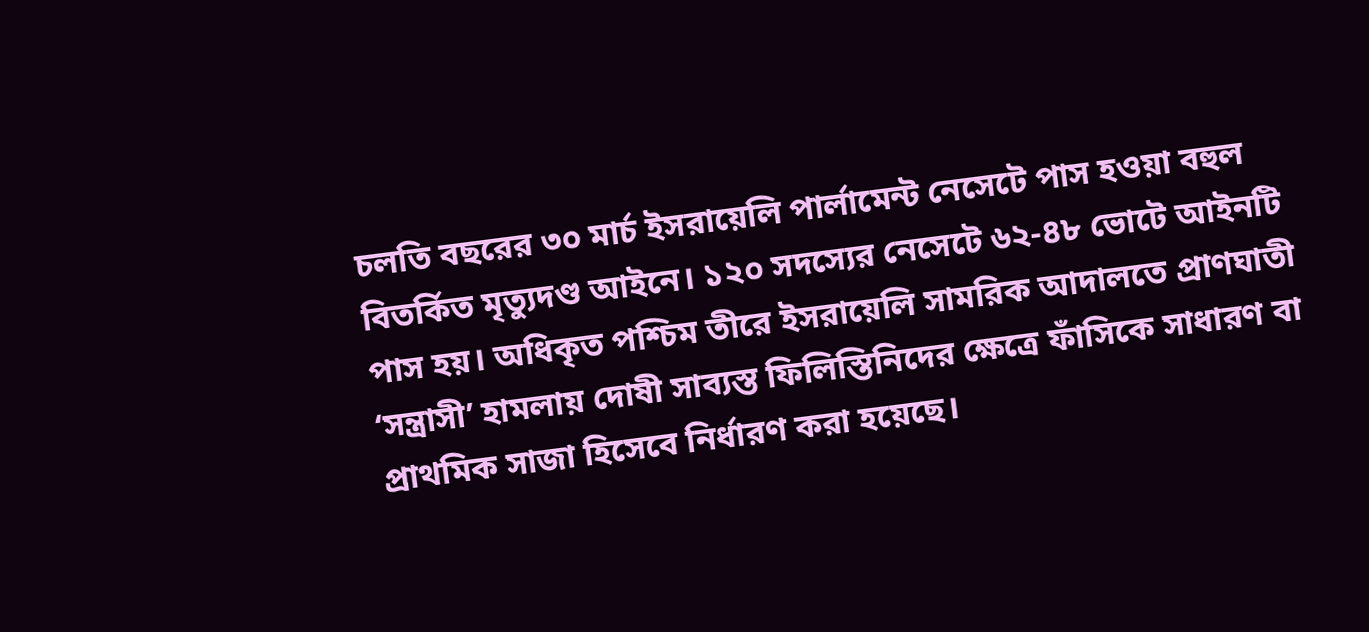চলতি বছরের ৩০ মার্চ ইসরায়েলি পার্লামেন্ট নেসেটে পাস হওয়া বহুল বিতর্কিত মৃত্যুদণ্ড আইনে। ১২০ সদস্যের নেসেটে ৬২-৪৮ ভোটে আইনটি পাস হয়। অধিকৃত পশ্চিম তীরে ইসরায়েলি সামরিক আদালতে প্রাণঘাতী ‘সন্ত্রাসী’ হামলায় দোষী সাব্যস্ত ফিলিস্তিনিদের ক্ষেত্রে ফাঁসিকে সাধারণ বা প্রাথমিক সাজা হিসেবে নির্ধারণ করা হয়েছে।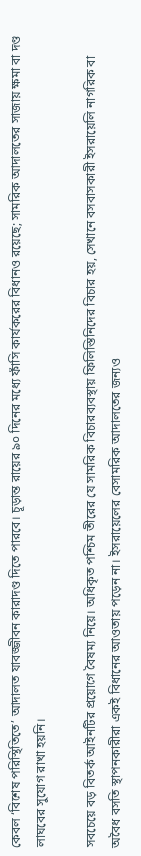কেবল ‘বিশেষ পরিস্থিতিতে’ আদালত যাবজ্জীবন কারাদণ্ড দিতে পারবে। চূড়ান্ত রায়ের ৯০ দিনের মধ্যে ফাঁসি কার্যকরের বিধানও রয়েছে; সামরিক আদালতের সাজায় ক্ষমা বা দণ্ড লাঘবের সুযোগ রাখা হয়নি।

সবচেয়ে বড় বিতর্ক আইনটির প্রয়োগে বৈষম্য নিয়ে। অধিকৃত পশ্চিম তীরের যে সামরিক বিচারব্যবস্থায় ফিলিস্তিনিদের বিচার হয়, সেখানে বসবাসকারী ইসরায়েলি নাগরিক বা অবৈধ বসতি স্থাপনকারীরা একই বিধানের আওতায় পড়েন না। ইসরায়েলের বেসামরিক আদালতের জন্যও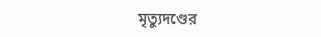মৃত্যুদণ্ডের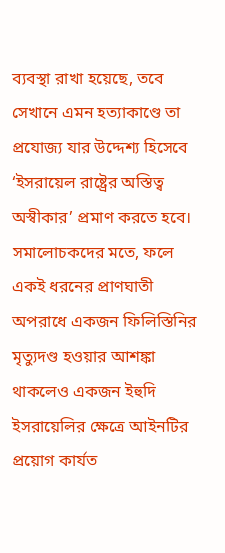ব্যবস্থা রাখা হয়েছে, তবে সেখানে এমন হত্যাকাণ্ডে তা প্রযোজ্য যার উদ্দেশ্য হিসেবে ‘ইসরায়েল রাষ্ট্রের অস্তিত্ব অস্বীকার’ প্রমাণ করতে হবে। সমালোচকদের মতে, ফলে একই ধরনের প্রাণঘাতী অপরাধে একজন ফিলিস্তিনির মৃত্যুদণ্ড হওয়ার আশঙ্কা থাকলেও একজন ইহুদি ইসরায়েলির ক্ষেত্রে আইনটির প্রয়োগ কার্যত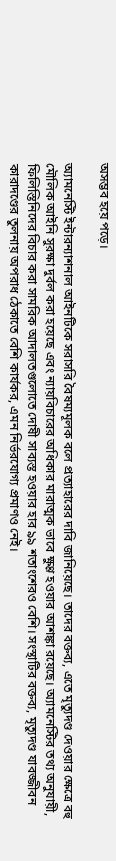অসম্ভব হয়ে পড়ে।

অ্যামনেস্টি ইন্টারন্যাশনাল আইনটিকে সরাসরি বৈষম্যমূলক বলে প্রত্যাহারের দাবি জানিয়েছে। তাদের বক্তব্য, এতে মৃত্যুদণ্ড দেওয়ার ক্ষেত্রে বহু মৌলিক আইনি সুরক্ষা দুর্বল করা হয়েছে এবং ন্যায়বিচারের অধিকার মারাত্মক ভাবে ক্ষুণ্ণ হওয়ার আশঙ্কা রয়েছে। অ্যামনেস্টির তথ্য অনুযায়ী, ফিলিস্তিনিদের বিচার করা সামরিক আদালতগুলোতে দোষী সাব্যস্ত হওয়ার হার ৯৯ শতাংশেরও বেশি। সংস্থাটির বক্তব্য, মৃত্যুদণ্ড যাবজ্জীবন কারাদণ্ডের তুলনায় অপরাধ ঠেকাতে বেশি কার্যকর, এমন নির্ভরযোগ্য প্রমাণও নেই।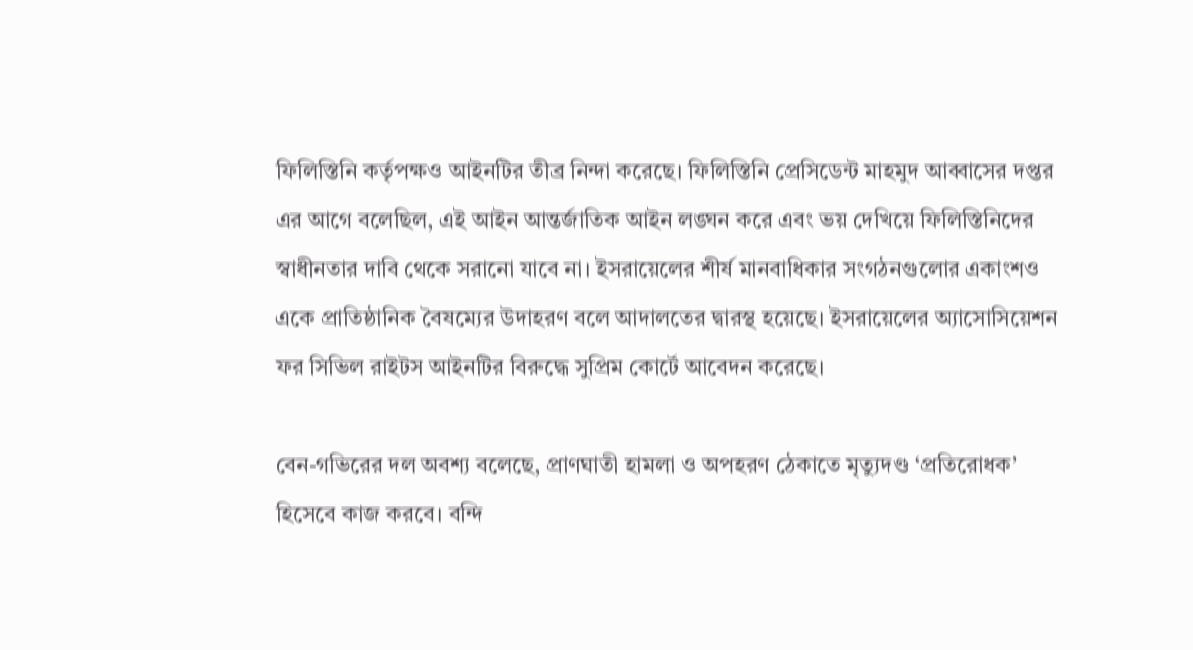ফিলিস্তিনি কর্তৃপক্ষও আইনটির তীব্র নিন্দা করেছে। ফিলিস্তিনি প্রেসিডেন্ট মাহমুদ আব্বাসের দপ্তর এর আগে বলেছিল, এই আইন আন্তর্জাতিক আইন লঙ্ঘন করে এবং ভয় দেখিয়ে ফিলিস্তিনিদের স্বাধীনতার দাবি থেকে সরানো যাবে না। ইসরায়েলের শীর্ষ মানবাধিকার সংগঠনগুলোর একাংশও একে প্রাতিষ্ঠানিক বৈষম্যের উদাহরণ বলে আদালতের দ্বারস্থ হয়েছে। ইসরায়েলের অ্যাসোসিয়েশন ফর সিভিল রাইটস আইনটির বিরুদ্ধে সুপ্রিম কোর্টে আবেদন করেছে।

বেন-গভিরের দল অবশ্য বলেছে, প্রাণঘাতী হামলা ও অপহরণ ঠেকাতে মৃত্যুদণ্ড ‘প্রতিরোধক’ হিসেবে কাজ করবে। বন্দি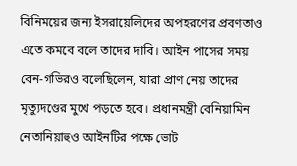বিনিময়ের জন্য ইসরায়েলিদের অপহরণের প্রবণতাও এতে কমবে বলে তাদের দাবি। আইন পাসের সময় বেন-গভিরও বলেছিলেন, যারা প্রাণ নেয় তাদের মৃত্যুদণ্ডের মুখে পড়তে হবে। প্রধানমন্ত্রী বেনিয়ামিন নেতানিয়াহুও আইনটির পক্ষে ভোট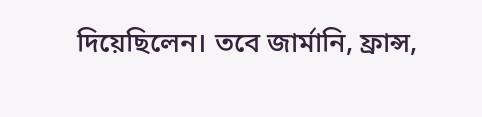দিয়েছিলেন। তবে জার্মানি, ফ্রান্স,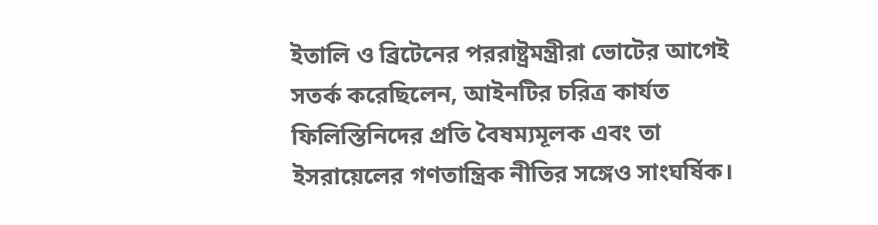ইতালি ও ব্রিটেনের পররাষ্ট্রমন্ত্রীরা ভোটের আগেই সতর্ক করেছিলেন, আইনটির চরিত্র কার্যত ফিলিস্তিনিদের প্রতি বৈষম্যমূলক এবং তা ইসরায়েলের গণতান্ত্রিক নীতির সঙ্গেও সাংঘর্ষিক।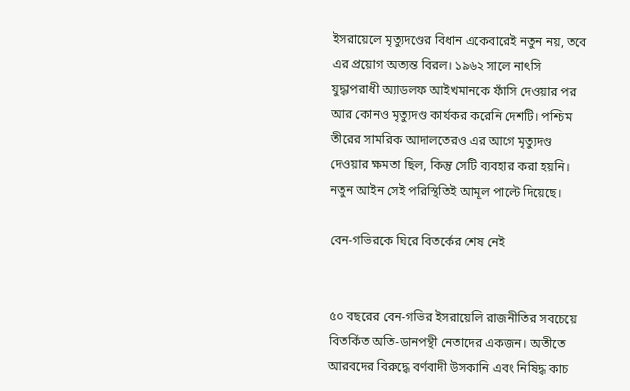ইসরায়েলে মৃত্যুদণ্ডের বিধান একেবারেই নতুন নয়, তবে এর প্রয়োগ অত্যন্ত বিরল। ১৯৬২ সালে নাৎসি যুদ্ধাপরাধী অ্যাডলফ আইখমানকে ফাঁসি দেওয়ার পর আর কোনও মৃত্যুদণ্ড কার্যকর করেনি দেশটি। পশ্চিম তীরের সামরিক আদালতেরও এর আগে মৃত্যুদণ্ড দেওয়ার ক্ষমতা ছিল, কিন্তু সেটি ব্যবহার করা হয়নি। নতুন আইন সেই পরিস্থিতিই আমূল পাল্টে দিয়েছে।

বেন-গভিরকে ঘিরে বিতর্কের শেষ নেই


৫০ বছরের বেন-গভির ইসরায়েলি রাজনীতির সবচেয়ে বিতর্কিত অতি-ডানপন্থী নেতাদের একজন। অতীতে আরবদের বিরুদ্ধে বর্ণবাদী উসকানি এবং নিষিদ্ধ কাচ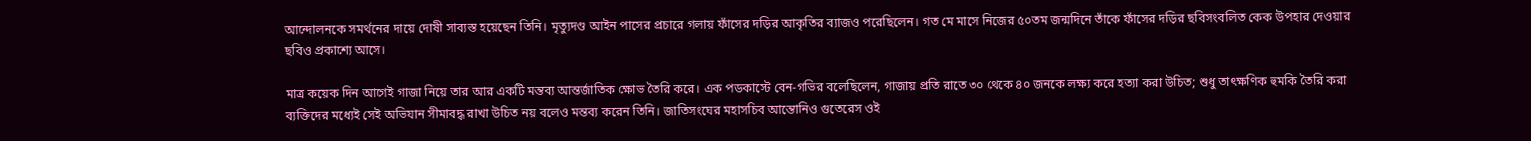আন্দোলনকে সমর্থনের দায়ে দোষী সাব্যস্ত হয়েছেন তিনি। মৃত্যুদণ্ড আইন পাসের প্রচারে গলায় ফাঁসের দড়ির আকৃতির ব্যাজও পরেছিলেন। গত মে মাসে নিজের ৫০তম জন্মদিনে তাঁকে ফাঁসের দড়ির ছবিসংবলিত কেক উপহার দেওয়ার ছবিও প্রকাশ্যে আসে।

মাত্র কয়েক দিন আগেই গাজা নিয়ে তার আর একটি মন্তব্য আন্তর্জাতিক ক্ষোভ তৈরি করে। এক পডকাস্টে বেন-গভির বলেছিলেন, গাজায় প্রতি রাতে ৩০ থেকে ৪০ জনকে লক্ষ্য করে হত্যা করা উচিত; শুধু তাৎক্ষণিক হুমকি তৈরি করা ব্যক্তিদের মধ্যেই সেই অভিযান সীমাবদ্ধ রাখা উচিত নয় বলেও মন্তব্য করেন তিনি। জাতিসংঘের মহাসচিব আন্তোনিও গুতেরেস ওই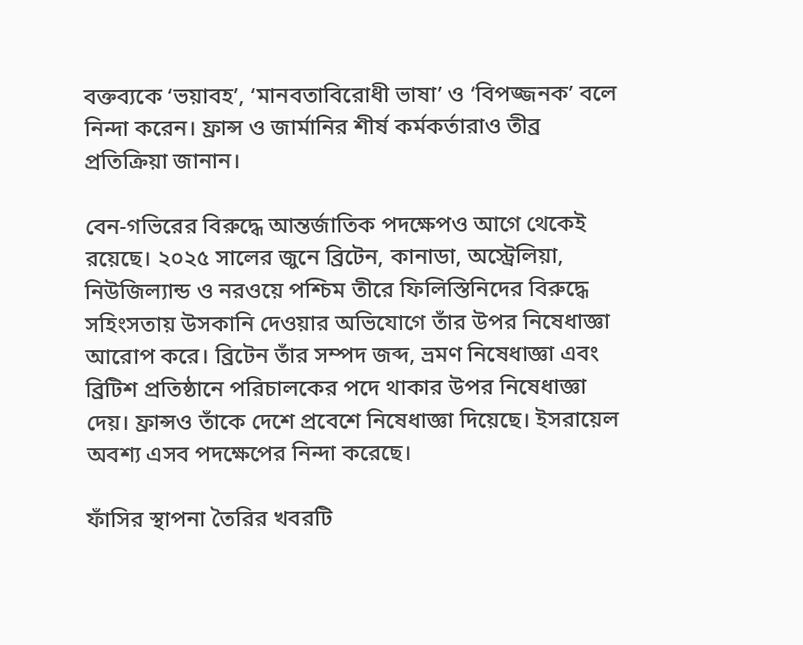বক্তব্যকে ‘ভয়াবহ’, ‘মানবতাবিরোধী ভাষা’ ও ‘বিপজ্জনক’ বলে নিন্দা করেন। ফ্রান্স ও জার্মানির শীর্ষ কর্মকর্তারাও তীব্র প্রতিক্রিয়া জানান।

বেন-গভিরের বিরুদ্ধে আন্তর্জাতিক পদক্ষেপও আগে থেকেই রয়েছে। ২০২৫ সালের জুনে ব্রিটেন, কানাডা, অস্ট্রেলিয়া, নিউজিল্যান্ড ও নরওয়ে পশ্চিম তীরে ফিলিস্তিনিদের বিরুদ্ধে সহিংসতায় উসকানি দেওয়ার অভিযোগে তাঁর উপর নিষেধাজ্ঞা আরোপ করে। ব্রিটেন তাঁর সম্পদ জব্দ, ভ্রমণ নিষেধাজ্ঞা এবং ব্রিটিশ প্রতিষ্ঠানে পরিচালকের পদে থাকার উপর নিষেধাজ্ঞা দেয়। ফ্রান্সও তাঁকে দেশে প্রবেশে নিষেধাজ্ঞা দিয়েছে। ইসরায়েল অবশ্য এসব পদক্ষেপের নিন্দা করেছে।

ফাঁসির স্থাপনা তৈরির খবরটি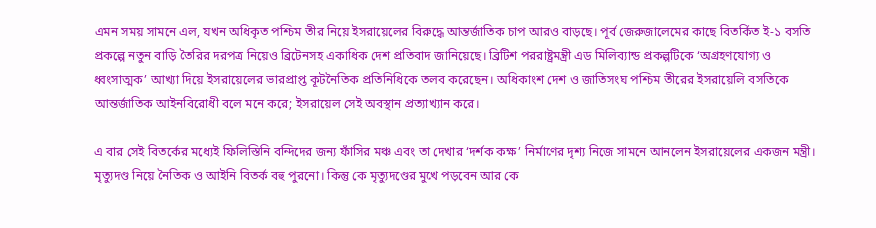এমন সময় সামনে এল, যখন অধিকৃত পশ্চিম তীর নিয়ে ইসরায়েলের বিরুদ্ধে আন্তর্জাতিক চাপ আরও বাড়ছে। পূর্ব জেরুজালেমের কাছে বিতর্কিত ই-১ বসতি প্রকল্পে নতুন বাড়ি তৈরির দরপত্র নিয়েও ব্রিটেনসহ একাধিক দেশ প্রতিবাদ জানিয়েছে। ব্রিটিশ পররাষ্ট্রমন্ত্রী এড মিলিব্যান্ড প্রকল্পটিকে ‘অগ্রহণযোগ্য ও ধ্বংসাত্মক’ আখ্যা দিয়ে ইসরায়েলের ভারপ্রাপ্ত কূটনৈতিক প্রতিনিধিকে তলব করেছেন। অধিকাংশ দেশ ও জাতিসংঘ পশ্চিম তীরের ইসরায়েলি বসতিকে আন্তর্জাতিক আইনবিরোধী বলে মনে করে; ইসরায়েল সেই অবস্থান প্রত্যাখ্যান করে।

এ বার সেই বিতর্কের মধ্যেই ফিলিস্তিনি বন্দিদের জন্য ফাঁসির মঞ্চ এবং তা দেখার ‘দর্শক কক্ষ’ নির্মাণের দৃশ্য নিজে সামনে আনলেন ইসরায়েলের একজন মন্ত্রী। মৃত্যুদণ্ড নিয়ে নৈতিক ও আইনি বিতর্ক বহু পুরনো। কিন্তু কে মৃত্যুদণ্ডের মুখে পড়বেন আর কে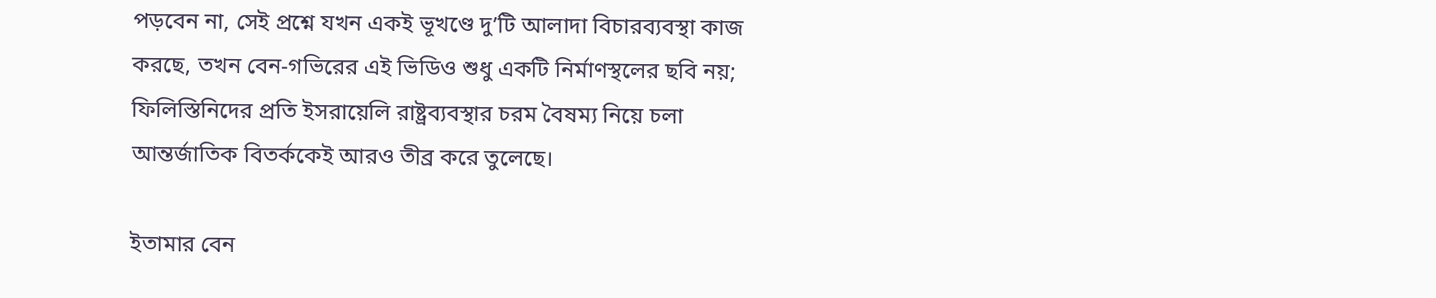পড়বেন না, সেই প্রশ্নে যখন একই ভূখণ্ডে দু’টি আলাদা বিচারব্যবস্থা কাজ করছে, তখন বেন-গভিরের এই ভিডিও শুধু একটি নির্মাণস্থলের ছবি নয়; ফিলিস্তিনিদের প্রতি ইসরায়েলি রাষ্ট্রব্যবস্থার চরম বৈষম্য নিয়ে চলা আন্তর্জাতিক বিতর্ককেই আরও তীব্র করে তুলেছে।

ইতামার বেন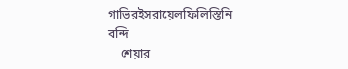গাভিরইসরায়েলফিলিস্তিনি বন্দি
    শেয়ার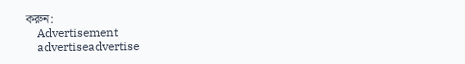করুন:
    Advertisement
    advertiseadvertise